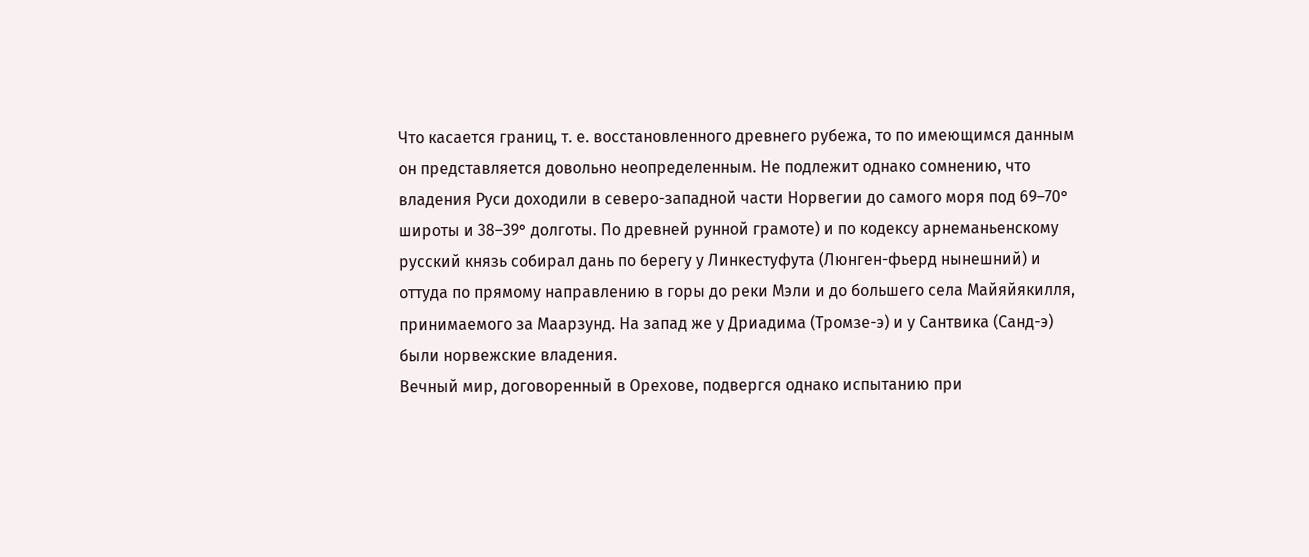Что касается границ, т. е. восстановленного древнего рубежа, то по имеющимся данным он представляется довольно неопределенным. Не подлежит однако сомнению, что владения Руси доходили в северо-западной части Норвегии до самого моря под 69–70° широты и 38–39° долготы. По древней рунной грамоте) и по кодексу арнеманьенскому русский князь собирал дань по берегу у Линкестуфута (Люнген-фьерд нынешний) и оттуда по прямому направлению в горы до реки Мэли и до большего села Майяйякилля, принимаемого за Маарзунд. На запад же у Дриадима (Тромзе-э) и у Сантвика (Санд-э) были норвежские владения.
Вечный мир, договоренный в Орехове, подвергся однако испытанию при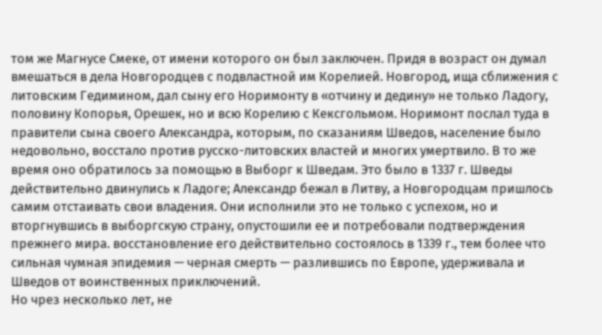том же Магнусе Смеке, от имени которого он был заключен. Придя в возраст он думал вмешаться в дела Новгородцев с подвластной им Корелией. Новгород, ища сближения с литовским Гедимином, дал сыну его Норимонту в «отчину и дедину» не только Ладогу, половину Копорья, Орешек, но и всю Корелию с Кексгольмом. Норимонт послал туда в правители сына своего Александра, которым, по сказаниям Шведов, население было недовольно, восстало против русско-литовских властей и многих умертвило. В то же время оно обратилось за помощью в Выборг к Шведам. Это было в 1337 г. Шведы действительно двинулись к Ладоге; Александр бежал в Литву, а Новгородцам пришлось самим отстаивать свои владения. Они исполнили это не только с успехом, но и вторгнувшись в выборгскую страну, опустошили ее и потребовали подтверждения прежнего мира. восстановление его действительно состоялось в 1339 г., тем более что сильная чумная эпидемия — черная смерть — разлившись по Европе, удерживала и Шведов от воинственных приключений.
Но чрез несколько лет, не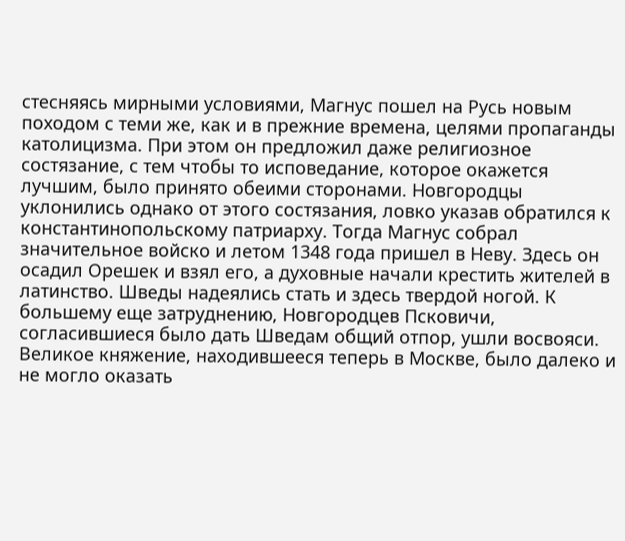стесняясь мирными условиями, Магнус пошел на Русь новым походом с теми же, как и в прежние времена, целями пропаганды католицизма. При этом он предложил даже религиозное состязание, с тем чтобы то исповедание, которое окажется лучшим, было принято обеими сторонами. Новгородцы уклонились однако от этого состязания, ловко указав обратился к константинопольскому патриарху. Тогда Магнус собрал значительное войско и летом 1348 года пришел в Неву. Здесь он осадил Орешек и взял его, а духовные начали крестить жителей в латинство. Шведы надеялись стать и здесь твердой ногой. К большему еще затруднению, Новгородцев Псковичи, согласившиеся было дать Шведам общий отпор, ушли восвояси. Великое княжение, находившееся теперь в Москве, было далеко и не могло оказать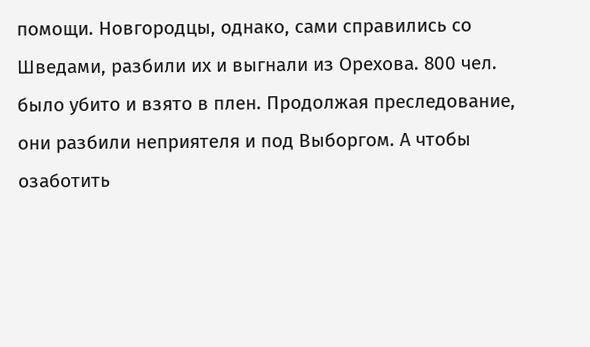помощи. Новгородцы, однако, сами справились со Шведами, разбили их и выгнали из Орехова. 800 чел. было убито и взято в плен. Продолжая преследование, они разбили неприятеля и под Выборгом. А чтобы озаботить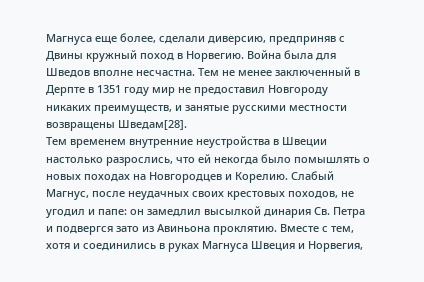Магнуса еще более, сделали диверсию, предприняв с Двины кружный поход в Норвегию. Война была для Шведов вполне несчастна. Тем не менее заключенный в Дерпте в 1351 году мир не предоставил Новгороду никаких преимуществ, и занятые русскими местности возвращены Шведам[28].
Тем временем внутренние неустройства в Швеции настолько разрослись, что ей некогда было помышлять о новых походах на Новгородцев и Корелию. Слабый Магнус, после неудачных своих крестовых походов, не угодил и папе: он замедлил высылкой динария Св. Петра и подвергся зато из Авиньона проклятию. Вместе с тем, хотя и соединились в руках Магнуса Швеция и Норвегия,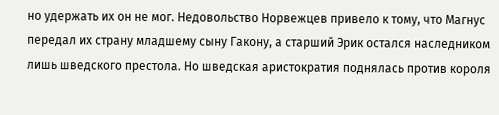но удержать их он не мог. Недовольство Норвежцев привело к тому, что Магнус передал их страну младшему сыну Гакону, а старший Эрик остался наследником лишь шведского престола. Но шведская аристократия поднялась против короля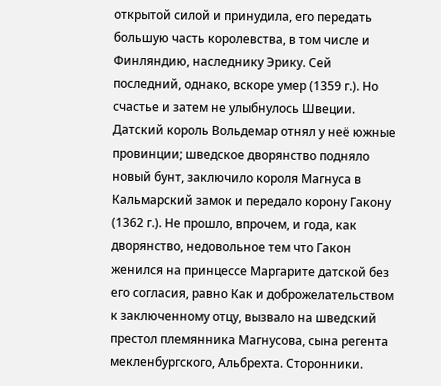открытой силой и принудила, его передать большую часть королевства, в том числе и Финляндию, наследнику Эрику. Сей последний, однако, вскоре умер (1359 г.). Но счастье и затем не улыбнулось Швеции. Датский король Вольдемар отнял у неё южные провинции; шведское дворянство подняло новый бунт, заключило короля Магнуса в Кальмарский замок и передало корону Гакону (1362 г.). Не прошло, впрочем, и года, как дворянство, недовольное тем что Гакон женился на принцессе Маргарите датской без его согласия, равно Как и доброжелательством к заключенному отцу, вызвало на шведский престол племянника Магнусова, сына регента мекленбургского, Альбрехта. Сторонники.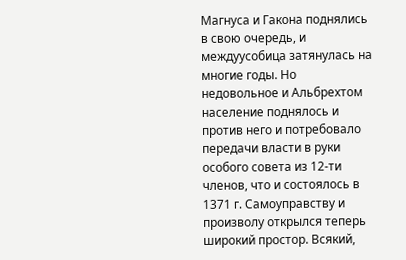Магнуса и Гакона поднялись в свою очередь, и междуусобица затянулась на многие годы. Но недовольное и Альбрехтом население поднялось и против него и потребовало передачи власти в руки особого совета из 12-ти членов, что и состоялось в 1371 г. Самоуправству и произволу открылся теперь широкий простор. Всякий,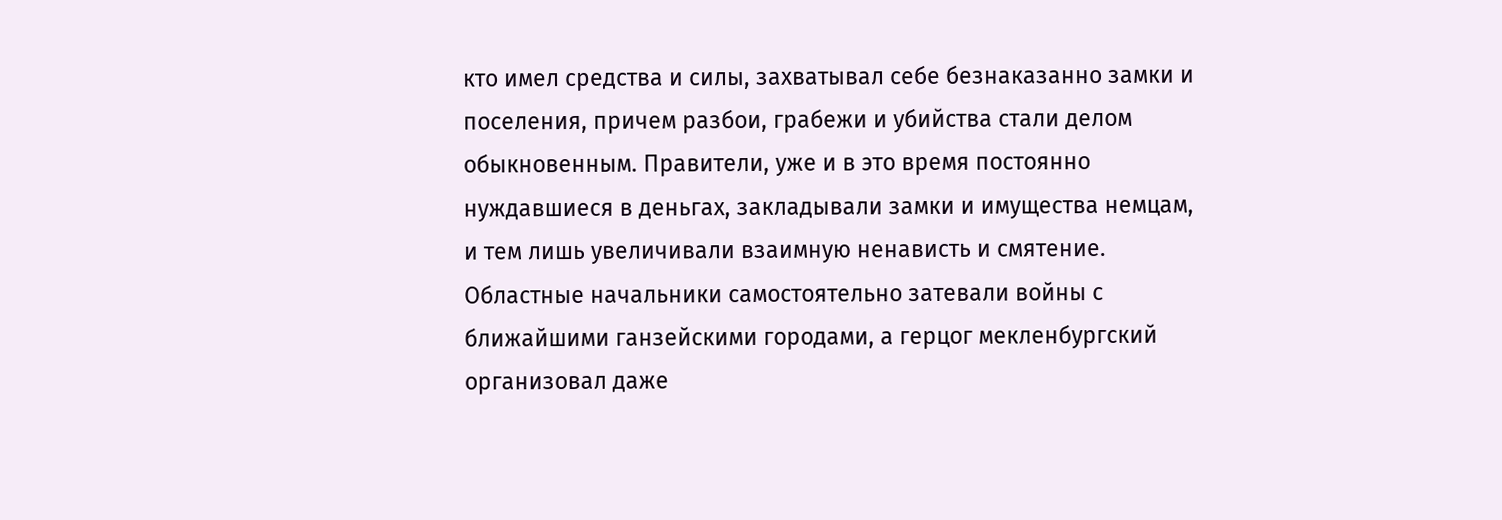кто имел средства и силы, захватывал себе безнаказанно замки и поселения, причем разбои, грабежи и убийства стали делом обыкновенным. Правители, уже и в это время постоянно нуждавшиеся в деньгах, закладывали замки и имущества немцам, и тем лишь увеличивали взаимную ненависть и смятение. Областные начальники самостоятельно затевали войны с ближайшими ганзейскими городами, а герцог мекленбургский организовал даже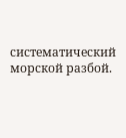систематический морской разбой.